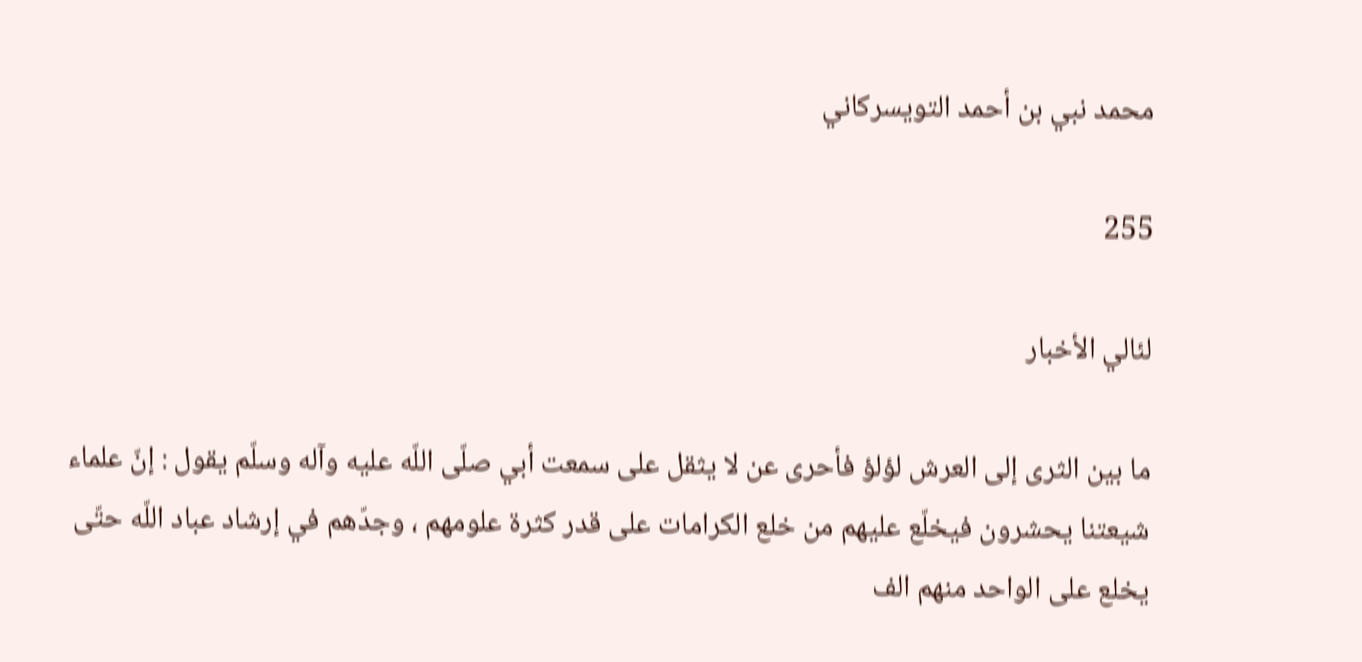محمد نبي بن أحمد التويسركاني

255

لئالي الأخبار

ما بين الثرى إلى العرش لؤلؤ فأحرى عن لا يثقل على سمعت أبي صلّى اللّه عليه وآله وسلّم يقول : إنّ علماء شيعتنا يحشرون فيخلّع عليهم من خلع الكرامات على قدر كثرة علومهم ، وجدّهم في إرشاد عباد اللّه حتّى يخلع على الواحد منهم الف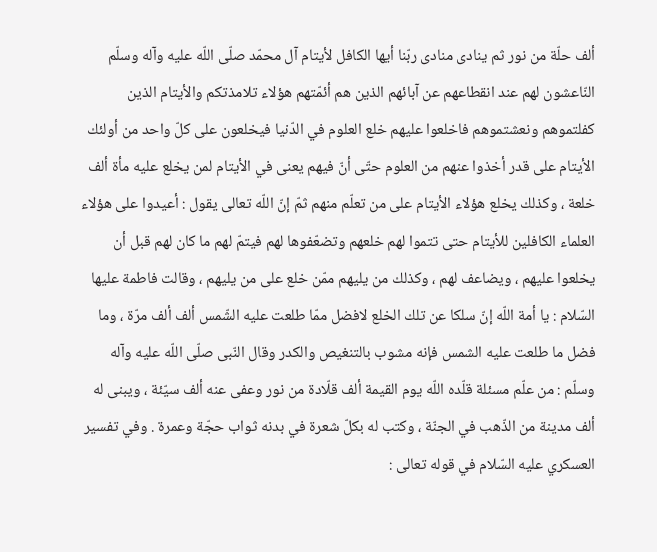ألف حلّة من نور ثم ينادى منادى ربّنا أيها الكافل لأيتام آل محمّد صلّى اللّه عليه وآله وسلّم النّاعشون لهم عند انقطاعهم عن آبائهم الذين هم أئمّتهم هؤلاء تلامذتكم والأيتام الذين كفلتموهم ونعشتموهم فاخلعوا عليهم خلع العلوم في الدّنيا فيخلعون على كلّ واحد من أولئك الأيتام على قدر أخذوا عنهم من العلوم حتّى أنّ فيهم يعنى في الأيتام لمن يخلع عليه مأة ألف خلعة ، وكذلك يخلع هؤلاء الأيتام على من تعلّم منهم ثمّ إنّ اللّه تعالى يقول : أعيدوا على هؤلاء العلماء الكافلين للأيتام حتى تتموا لهم خلعهم وتضعّفوها لهم فيتمّ لهم ما كان لهم قبل أن يخلعوا عليهم ، ويضاعف لهم ، وكذلك من يليهم ممّن خلع على من يليهم ، وقالت فاطمة عليها السّلام : يا أمة اللّه إنّ سلكا عن تلك الخلع لافضل ممّا طلعت عليه الشّمس ألف ألف مرّة ، وما فضل ما طلعت عليه الشمس فإنه مشوب بالتنغيص والكدر وقال النّبى صلّى اللّه عليه وآله وسلّم : من علّم مسئلة قلّده اللّه يوم القيمة ألف قلّادة من نور وعفى عنه ألف سيّئة ، ويبنى له ألف مدينة من الذّهب في الجنّة ، وكتب له بكلّ شعرة في بدنه ثواب حجّة وعمرة . وفي تفسير العسكري عليه السّلام في قوله تعالى :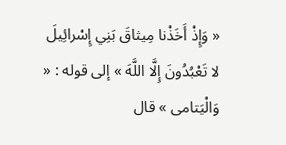« وَإِذْ أَخَذْنا مِيثاقَ بَنِي إِسْرائِيلَ لا تَعْبُدُونَ إِلَّا اللَّهَ » إلى قوله : « وَالْيَتامى » قال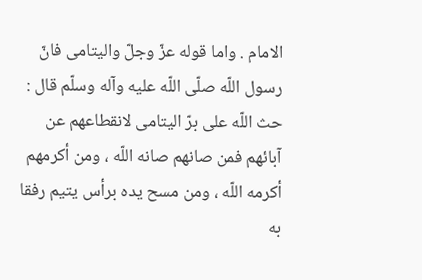الامام . واما قوله عزّ وجلّ واليتامى فانّ رسول اللّه صلّى اللّه عليه وآله وسلّم قال : حث اللّه على برّ اليتامى لانقطاعهم عن آبائهم فمن صانهم صانه اللّه ، ومن أكرمهم أكرمه اللّه ، ومن مسح يده برأس يتيم رفقا به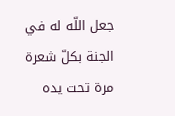جعل اللّه له في الجنة بكلّ شعرة مرة تحت يده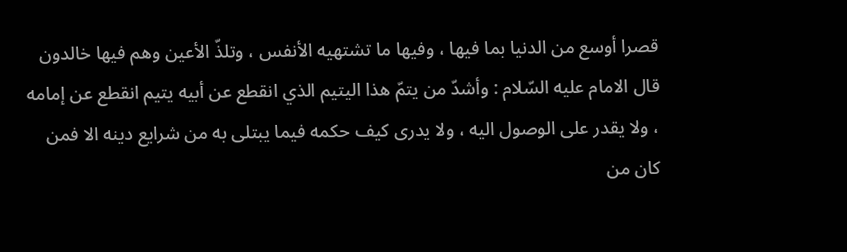قصرا أوسع من الدنيا بما فيها ، وفيها ما تشتهيه الأنفس ، وتلذّ الأعين وهم فيها خالدون قال الامام عليه السّلام : وأشدّ من يتمّ هذا اليتيم الذي انقطع عن أبيه يتيم انقطع عن إمامه ، ولا يقدر على الوصول اليه ، ولا يدرى كيف حكمه فيما يبتلى به من شرايع دينه الا فمن كان من